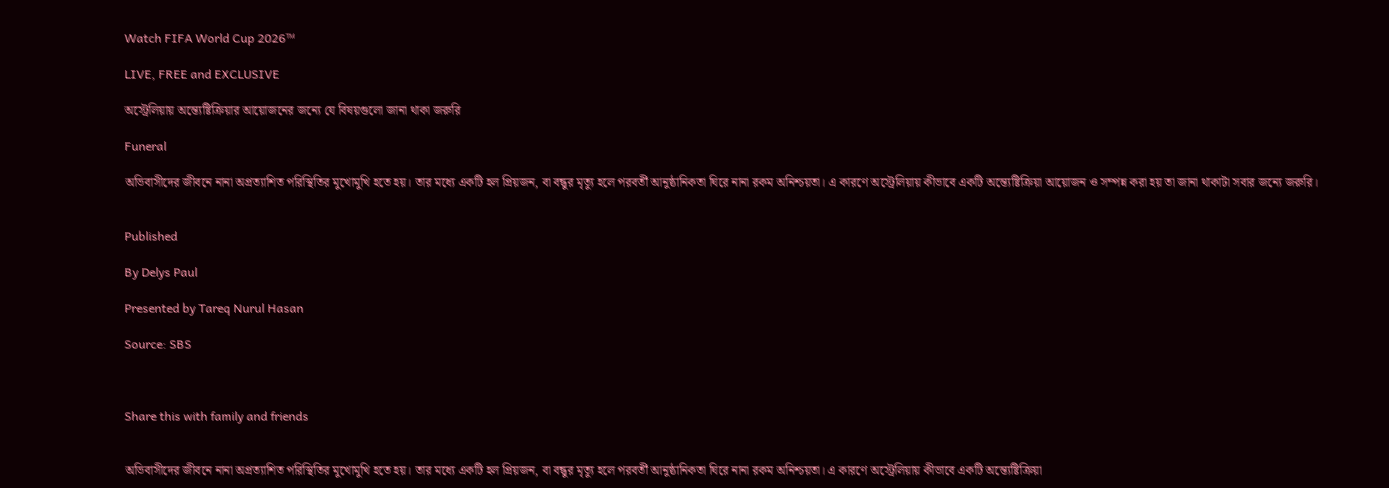Watch FIFA World Cup 2026™

LIVE, FREE and EXCLUSIVE

অস্ট্রেলিয়ায় অন্ত্যেষ্টিক্রিয়ার আয়োজনের জন্যে যে বিষয়গুলো জানা থাকা জরুরি

Funeral

অভিবাসীদের জীবনে নানা অপ্রত্যাশিত পরিস্থিতির মুখোমুখি হতে হয়। তার মধ্যে একটি হল প্রিয়জন, বা বন্ধুর মৃত্যু হলে পরবর্তী আনুষ্ঠানিকতা ঘিরে নানা রকম অনিশ্চয়তা। এ কারণে অস্ট্রেলিয়ায় কীভাবে একটি অন্ত্যেষ্টিক্রিয়া আয়োজন ও সম্পন্ন করা হয় তা জানা থাকাটা সবার জন্যে জরুরি।


Published

By Delys Paul

Presented by Tareq Nurul Hasan

Source: SBS



Share this with family and friends


অভিবাসীদের জীবনে নানা অপ্রত্যাশিত পরিস্থিতির মুখোমুখি হতে হয়। তার মধ্যে একটি হল প্রিয়জন, বা বন্ধুর মৃত্যু হলে পরবর্তী আনুষ্ঠানিকতা ঘিরে নানা রকম অনিশ্চয়তা। এ কারণে অস্ট্রেলিয়ায় কীভাবে একটি অন্ত্যেষ্টিক্রিয়া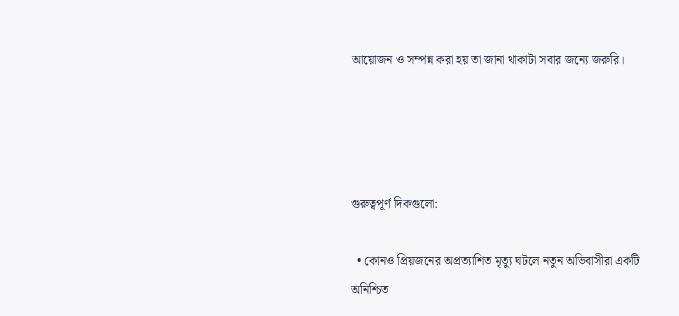আয়োজন ও সম্পন্ন করা হয় তা জানা থাকাটা সবার জন্যে জরুরি।




গুরুত্বপূর্ণ দিকগুলো:

  • কোনও প্রিয়জনের অপ্রত্যাশিত মৃত্যু ঘটলে নতুন অভিবাসীরা একটি অনিশ্চিত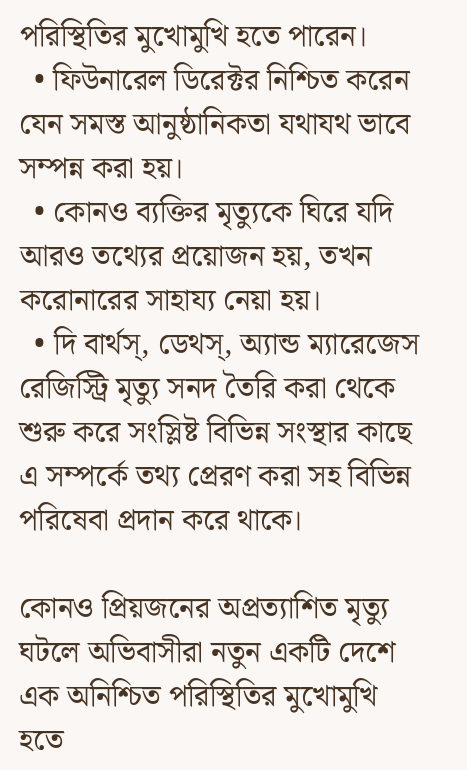পরিস্থিতির মুখোমুখি হতে পারেন।
  • ফিউনারেল ডিরেক্টর নিশ্চিত করেন যেন সমস্ত আনুষ্ঠানিকতা যথাযথ ভাবে সম্পন্ন করা হয়।
  • কোনও ব্যক্তির মৃত্যুকে ঘিরে যদি আরও তথ্যের প্রয়োজন হয়, তখন করোনারের সাহায্য নেয়া হয়।
  • দি বার্থস্‌, ডেথস্‌, অ্যান্ড ম্যারেজেস রেজিস্ট্রি মৃত্যু সনদ তৈরি করা থেকে শুরু করে সংস্লিষ্ট বিভিন্ন সংস্থার কাছে এ সম্পর্কে তথ্য প্রেরণ করা সহ বিভিন্ন পরিষেবা প্রদান করে থাকে।

কোনও প্রিয়জনের অপ্রত্যাশিত মৃত্যু ঘটলে অভিবাসীরা নতুন একটি দেশে এক অনিশ্চিত পরিস্থিতির মুখোমুখি হতে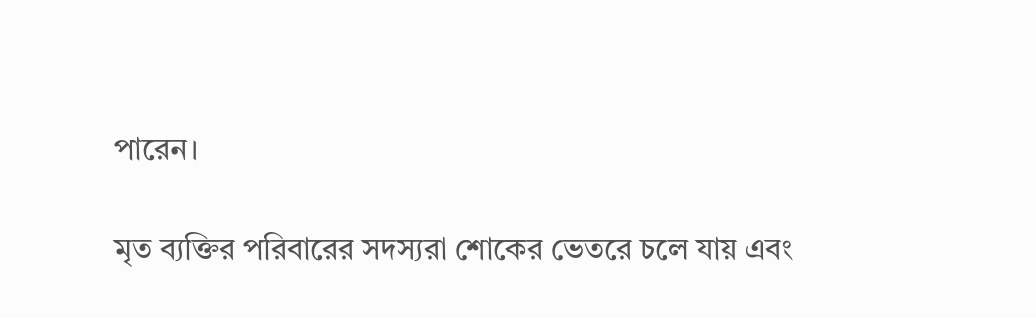পারেন।

মৃত ব্যক্তির পরিবারের সদস্যরা শোকের ভেতরে চলে যায় এবং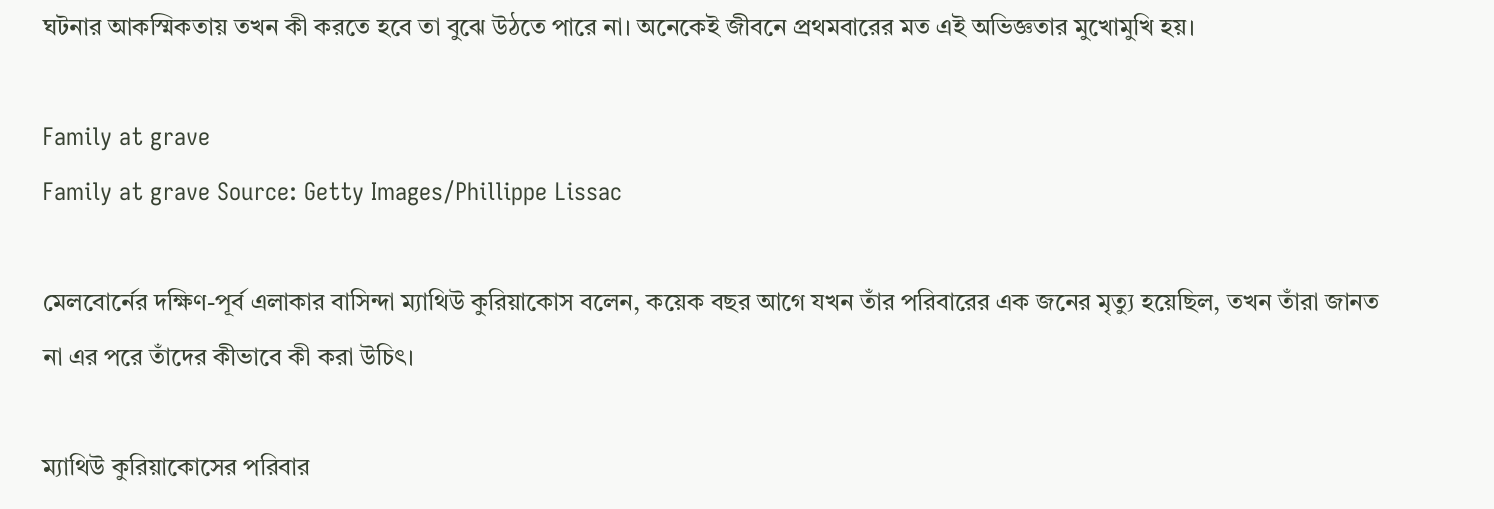ঘটনার আকস্মিকতায় তখন কী করতে হবে তা বুঝে উঠতে পারে না। অনেকেই জীবনে প্রথমবারের মত এই অভিজ্ঞতার মুখোমুখি হয়।

Family at grave
Family at grave Source: Getty Images/Phillippe Lissac

মেলবোর্নের দক্ষিণ-পূর্ব এলাকার বাসিন্দা ম্যাথিউ কুরিয়াকোস বলেন, কয়েক বছর আগে যখন তাঁর পরিবারের এক জনের মৃত্যু হয়েছিল, তখন তাঁরা জানত না এর পরে তাঁদের কীভাবে কী করা উচিৎ।

ম্যাথিউ কুরিয়াকোসের পরিবার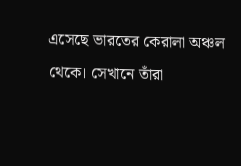এসেছে ভারতের কেরালা অঞ্চল থেকে। সেখানে তাঁরা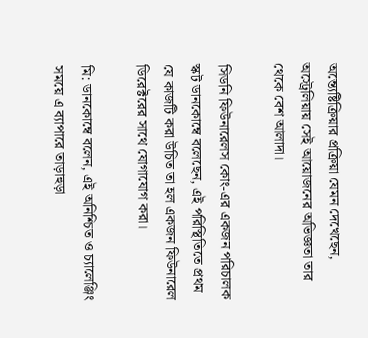অন্ত্যেষ্টিক্রিয়ার প্রক্রিয়া যেমন দেখেছেন, অস্ট্রেলিয়ায় সেই আয়োজনের অভিজ্ঞতা তার থেকে বেশ আলাদা।

সিডনি ফিউনারেলস কোং-এর একজন পরিচালক স্কট ডানকোম্বে বলেছেন, এই পরিস্থিতিতে প্রথম যে কাজটি করা উচিত তা হল একজন ফিউনারেল ডিরেক্টরের সাথে যোগাযোগ করা।

মি: ডানকোম্বে বলেন, এই অনিশ্চিত ও চ্যালেঞ্জিং সময়ে এ ব্যাপারে তাড়াহুড়া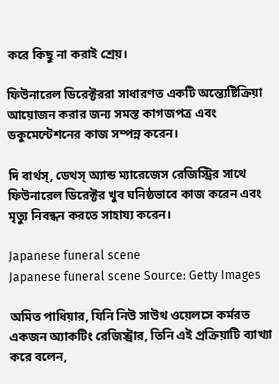করে কিছু না করাই শ্রেয়।

ফিউনারেল ডিরেক্টররা সাধারণত একটি অন্ত্যেষ্টিক্রিয়া আয়োজন করার জন্য সমস্ত কাগজপত্র এবং ডকুমেন্টেশনের কাজ সম্পন্ন করেন।

দি বার্থস্‌, ডেথস্‌ অ্যান্ড ম্যারেজেস রেজিস্ট্রির সাথে ফিউনারেল ডিরেক্টর খুব ঘনিষ্ঠভাবে কাজ করেন এবং মৃত্যু নিবন্ধন করতে সাহায্য করেন।

Japanese funeral scene
Japanese funeral scene Source: Getty Images

অমিত পাধিয়ার, যিনি নিউ সাউথ ওয়েলসে কর্মরত একজন অ্যাকটিং রেজিস্ট্রার, তিনি এই প্রক্রিয়াটি ব্যাখ্যা করে বলেন,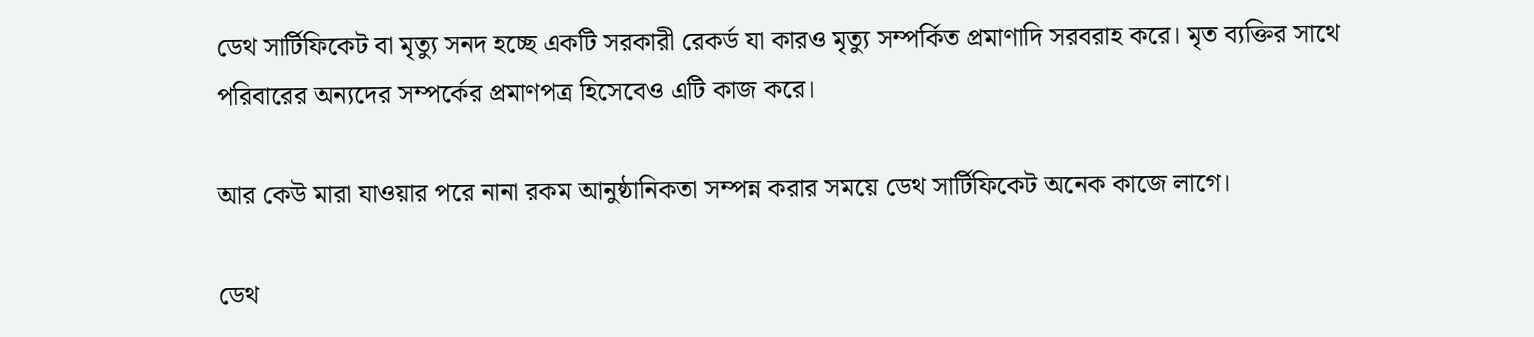ডেথ সার্টিফিকেট বা মৃত্যু সনদ হচ্ছে একটি সরকারী রেকর্ড যা কারও মৃত্যু সম্পর্কিত প্রমাণাদি সরবরাহ করে। মৃত ব্যক্তির সাথে পরিবারের অন্যদের সম্পর্কের প্রমাণপত্র হিসেবেও এটি কাজ করে।

আর কেউ মারা যাওয়ার পরে নানা রকম আনুষ্ঠানিকতা সম্পন্ন করার সময়ে ডেথ সার্টিফিকেট অনেক কাজে লাগে।

ডেথ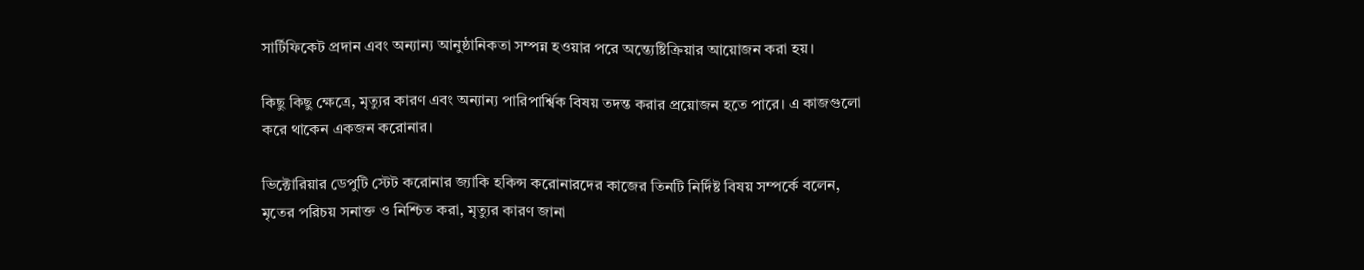সার্টিফিকেট প্রদান এবং অন্যান্য আনুষ্ঠানিকতা সম্পন্ন হওয়ার পরে অন্ত্যেষ্টিক্রিয়ার আয়োজন করা হয়।

কিছু কিছু ক্ষেত্রে, মৃত্যুর কারণ এবং অন্যান্য পারিপার্শ্বিক বিষয় তদন্ত করার প্রয়োজন হতে পারে। এ কাজগুলো করে থাকেন একজন করোনার।

ভিক্টোরিয়ার ডেপুটি স্টেট করোনার জ্যাকি হকিন্স করোনারদের কাজের তিনটি নির্দিষ্ট বিষয় সম্পর্কে বলেন, মৃতের পরিচয় সনাক্ত ও নিশ্চিত করা, মৃত্যুর কারণ জানা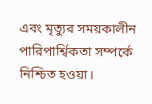এবং মৃত্যুর সময়কালীন পারিপার্শ্বিকতা সম্পর্কে নিশ্চিত হওয়া।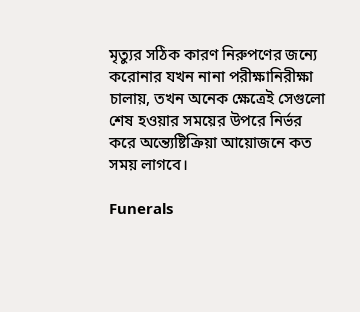মৃত্যুর সঠিক কারণ নিরুপণের জন্যে করোনার যখন নানা পরীক্ষানিরীক্ষা চালায়, তখন অনেক ক্ষেত্রেই সেগুলো শেষ হওয়ার সময়ের উপরে নির্ভর করে অন্ত্যেষ্টিক্রিয়া আয়োজনে কত সময় লাগবে।

Funerals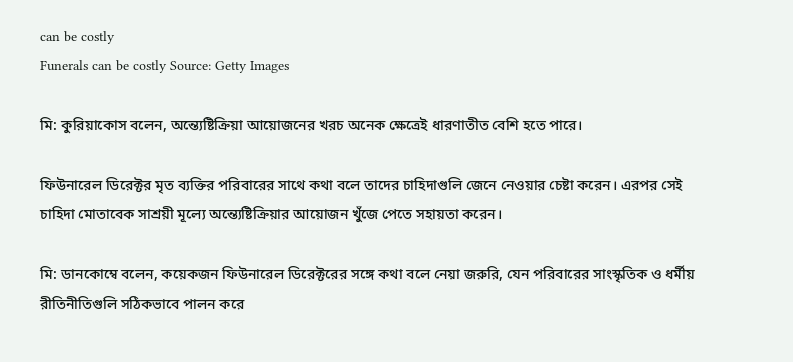can be costly
Funerals can be costly Source: Getty Images

মি: কুরিয়াকোস বলেন, অন্ত্যেষ্টিক্রিয়া আয়োজনের খরচ অনেক ক্ষেত্রেই ধারণাতীত বেশি হতে পারে।

ফিউনারেল ডিরেক্টর মৃত ব্যক্তির পরিবারের সাথে কথা বলে তাদের চাহিদাগুলি জেনে নেওয়ার চেষ্টা করেন। এরপর সেই চাহিদা মোতাবেক সাশ্রয়ী মূল্যে অন্ত্যেষ্টিক্রিয়ার আয়োজন খুঁজে পেতে সহায়তা করেন।

মি: ডানকোম্বে বলেন, কয়েকজন ফিউনারেল ডিরেক্টরের সঙ্গে কথা বলে নেয়া জরুরি, যেন পরিবারের সাংস্কৃতিক ও ধর্মীয় রীতিনীতিগুলি সঠিকভাবে পালন করে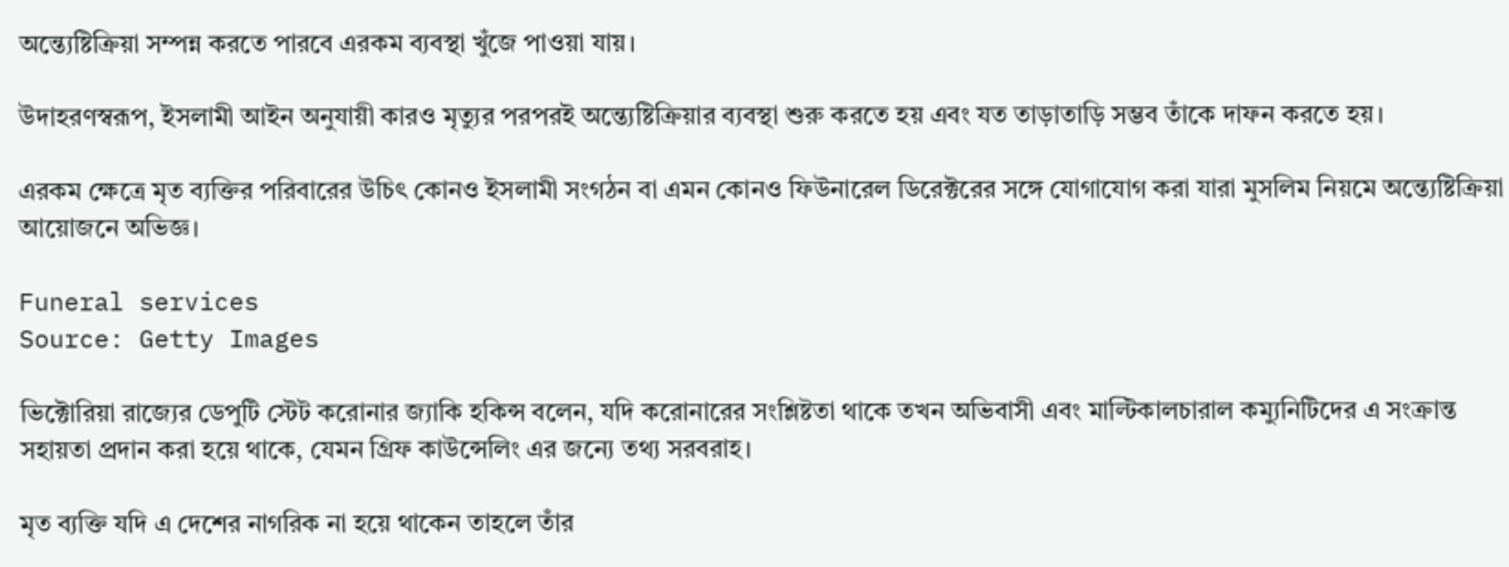অন্ত্যেষ্টিক্রিয়া সম্পন্ন করতে পারবে এরকম ব্যবস্থা খুঁজে পাওয়া যায়।

উদাহরণস্বরূপ, ইসলামী আইন অনুযায়ী কারও মৃত্যুর পরপরই অন্ত্যেষ্টিক্রিয়ার ব্যবস্থা শুরু করতে হয় এবং যত তাড়াতাড়ি সম্ভব তাঁকে দাফন করতে হয়।

এরকম ক্ষেত্রে মৃত ব্যক্তির পরিবারের উচিৎ কোনও ইসলামী সংগঠন বা এমন কোনও ফিউনারেল ডিরেক্টরের সঙ্গে যোগাযোগ করা যারা মুসলিম নিয়মে অন্ত্যেষ্টিক্রিয়া আয়োজনে অভিজ্ঞ।

Funeral services
Source: Getty Images

ভিক্টোরিয়া রাজ্যের ডেপুটি স্টেট করোনার জ্যাকি হকিন্স বলেন, যদি করোনারের সংশ্লিষ্টতা থাকে তখন অভিবাসী এবং মাল্টিকালচারাল কম্যুনিটিদের এ সংক্রান্ত সহায়তা প্রদান করা হয়ে থাকে, যেমন গ্রিফ কাউন্সেলিং এর জন্যে তথ্য সরবরাহ।

মৃত ব্যক্তি যদি এ দেশের নাগরিক না হয়ে থাকেন তাহলে তাঁর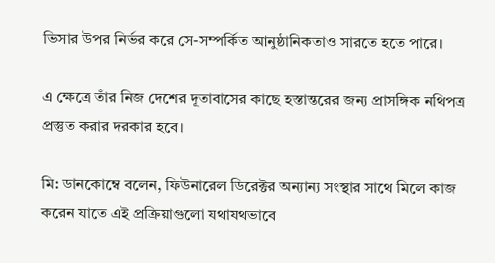ভিসার উপর নির্ভর করে সে-সম্পর্কিত আনুষ্ঠানিকতাও সারতে হতে পারে।

এ ক্ষেত্রে তাঁর নিজ দেশের দূতাবাসের কাছে হস্তান্তরের জন্য প্রাসঙ্গিক নথিপত্র প্রস্তুত করার দরকার হবে।

মি: ডানকোম্বে বলেন, ফিউনারেল ডিরেক্টর অন্যান্য সংস্থার সাথে মিলে কাজ করেন যাতে এই প্রক্রিয়াগুলো যথাযথভাবে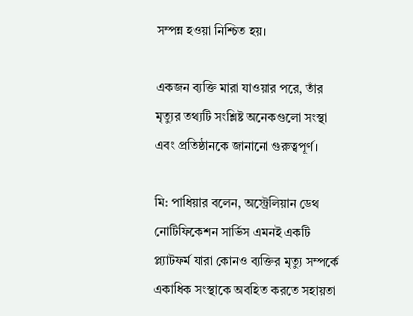সম্পন্ন হওয়া নিশ্চিত হয়।

একজন ব্যক্তি মারা যাওয়ার পরে, তাঁর মৃত্যুর তথ্যটি সংশ্লিষ্ট অনেকগুলো সংস্থা এবং প্রতিষ্ঠানকে জানানো গুরুত্বপূর্ণ।

মি: পাধিয়ার বলেন, অস্ট্রেলিয়ান ডেথ নোটিফিকেশন সার্ভিস এমনই একটি প্ল্যাটফর্ম যারা কোনও ব্যক্তির মৃত্যু সম্পর্কে একাধিক সংস্থাকে অবহিত করতে সহায়তা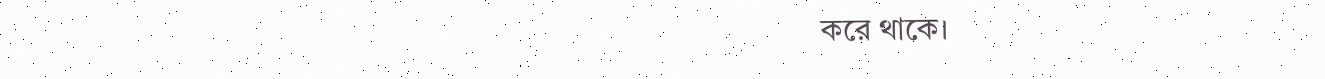করে থাকে।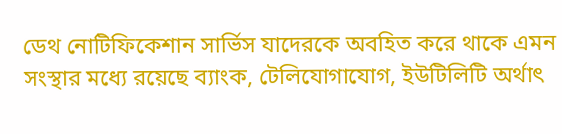ডেথ নোটিফিকেশান সার্ভিস যাদেরকে অবহিত করে থাকে এমন সংস্থার মধ্যে রয়েছে ব্যাংক, টেলিযোগাযোগ, ইউটিলিটি অর্থাৎ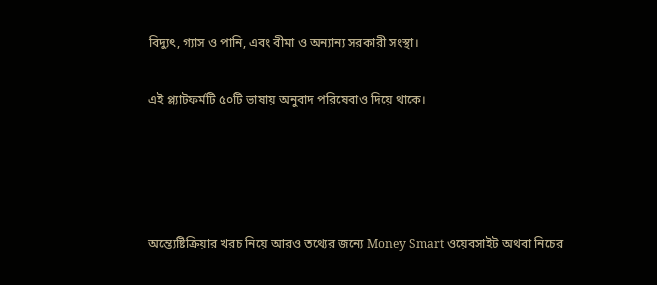বিদ্যুৎ, গ্যাস ও পানি, এবং বীমা ও অন্যান্য সরকারী সংস্থা।

এই প্ল্যাটফর্মটি ৫০টি ভাষায় অনুবাদ পরিষেবাও দিয়ে থাকে।




অন্ত্যেষ্টিক্রিয়ার খরচ নিয়ে আরও তথ্যের জন্যে Money Smart ওয়েবসাইট অথবা নিচের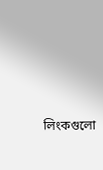লিংকগুলো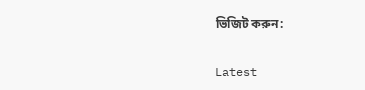ভিজিট করুন:


Latest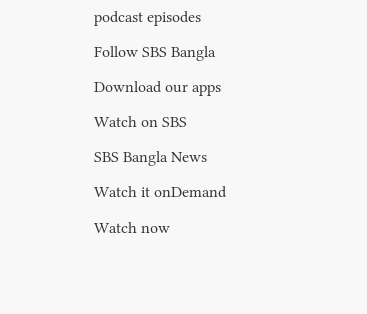podcast episodes

Follow SBS Bangla

Download our apps

Watch on SBS

SBS Bangla News

Watch it onDemand

Watch now